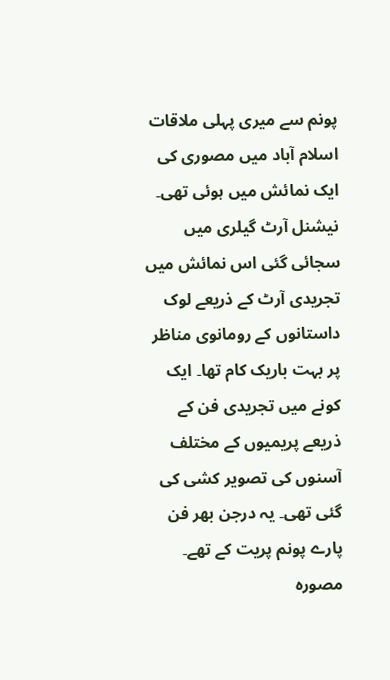پونم سے میری پہلی ملاقات اسلام آباد میں مصوری کی ایک نمائش میں ہوئی تھی۔ نیشنل آرٹ گیلری میں سجائی گئی اس نمائش میں تجریدی آرٹ کے ذریعے لوک داستانوں کے رومانوی مناظر پر بہت باریک کام تھا۔ ایک کونے میں تجریدی فن کے ذریعے پریمیوں کے مختلف آسنوں کی تصویر کشی کی گئی تھی۔ یہ درجن بھر فن پارے پونم پریت کے تھے۔ مصورہ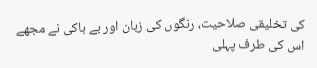کی تخلیقی صلاحیت، رنگوں کی زبان اور بے باکی نے مجھے اس کی طرف پہلی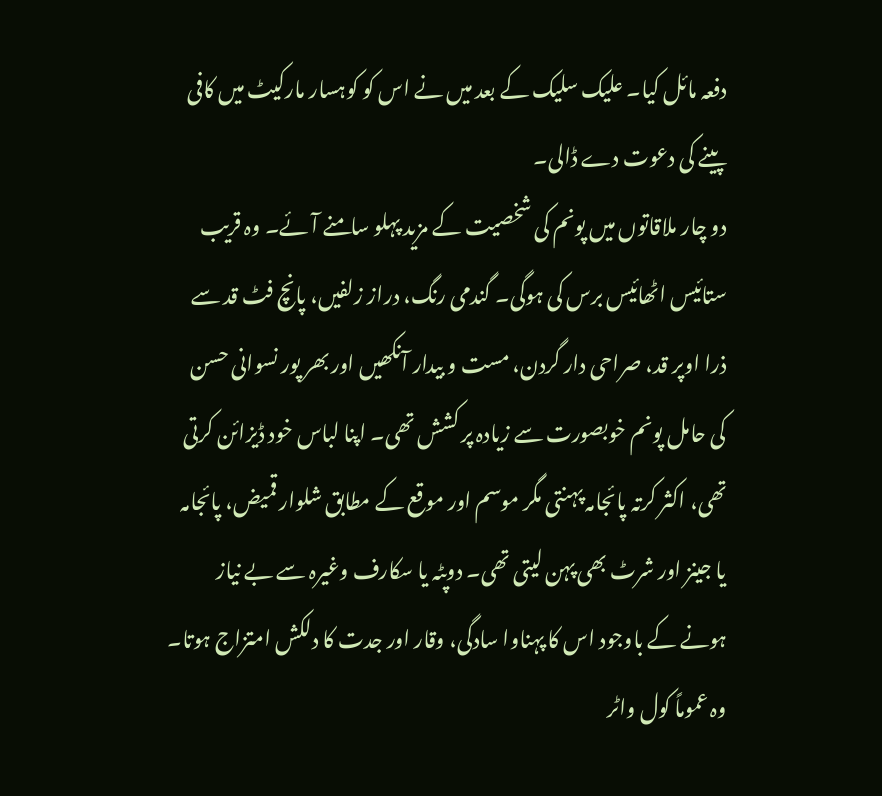دفعہ مائل کیا۔ علیک سلیک کے بعد میں نے اس کو کوہسار مارکیٹ میں کافی پینے کی دعوت دے ڈالی۔
دو چار ملاقاتوں میں پونم کی شخصیت کے مزید پہلو سامنے آئے۔ وہ قریب ستائیس اٹھائیس برس کی ہوگی۔ گندمی رنگ، دراز زلفیں، پانچ فٹ قد سے ذرا اوپر قد، صراحی دار گردن، مست و بیدار آنکھیں اور بھر پور نسوانی حسن کی حامل پونم خوبصورت سے زیادہ پر کشش تھی۔ اپنا لباس خود ڈیزائن کرتی تھی، اکثر کرتہ پائجامہ پہنتی مگر موسم اور موقع کے مطابق شلوار قمیض، پائجامہ یا جینز اور شرٹ بھی پہن لیتی تھی۔ دوپٹہ یا سکارف وغیرہ سے بے نیاز ہونے کے باوجود اس کا پہناوا سادگی، وقار اور جدت کا دلکش امتزاج ہوتا۔ وہ عموماً کول واٹر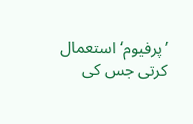’پرفیوم‘ استعمال کرتی جس کی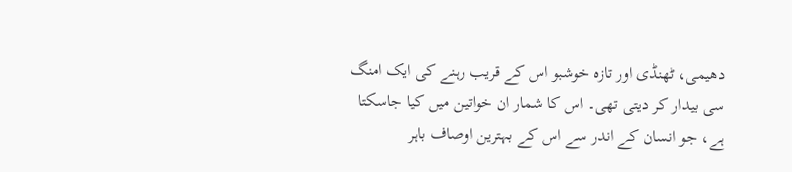دھیمی، ٹھنڈی اور تازہ خوشبو اس کے قریب رہنے کی ایک امنگ سی بیدار کر دیتی تھی۔ اس کا شمار ان خواتین میں کیا جاسکتا ہے، جو انسان کے اندر سے اس کے بہترین اوصاف باہر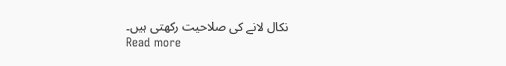نکال لانے کی صلاحیت رکھتی ہیں۔
Read more